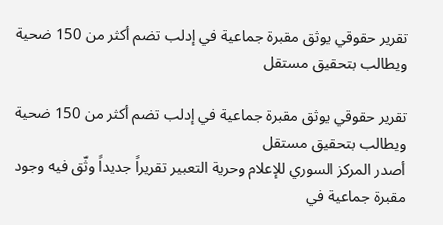تقرير حقوقي يوثق مقبرة جماعية في إدلب تضم أكثر من 150 ضحية ويطالب بتحقيق مستقل

تقرير حقوقي يوثق مقبرة جماعية في إدلب تضم أكثر من 150 ضحية ويطالب بتحقيق مستقل
أصدر المركز السوري للإعلام وحرية التعبير تقريراً جديداً وثّق فيه وجود مقبرة جماعية في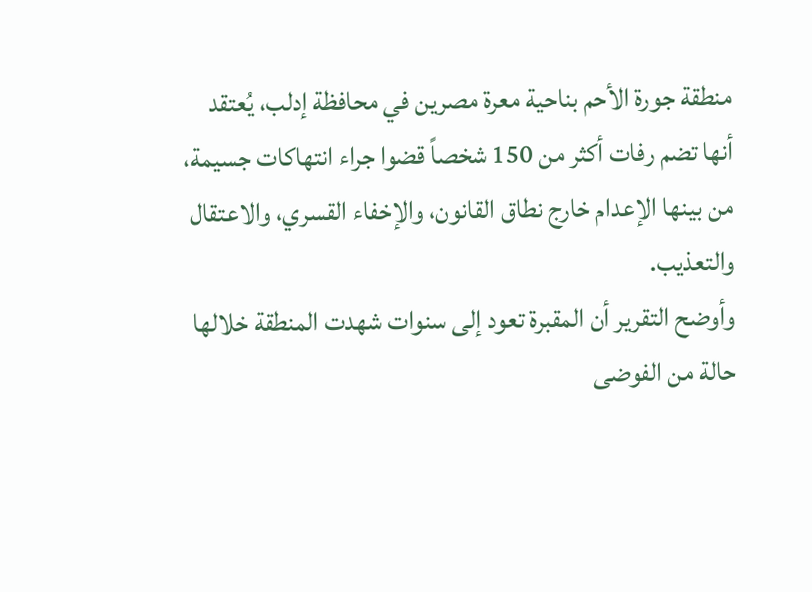منطقة جورة الأحم بناحية معرة مصرين في محافظة إدلب، يُعتقد أنها تضم رفات أكثر من 150 شخصاً قضوا جراء انتهاكات جسيمة، من بينها الإعدام خارج نطاق القانون، والإخفاء القسري، والاعتقال والتعذيب.
وأوضح التقرير أن المقبرة تعود إلى سنوات شهدت المنطقة خلالها حالة من الفوضى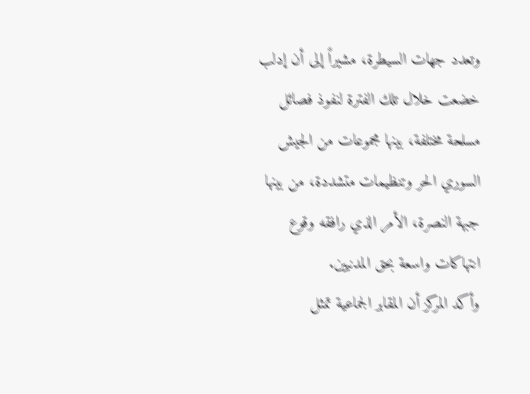وتعدد جهات السيطرة، مشيراً إلى أن إدلب خضعت خلال تلك الفترة لنفوذ فصائل مسلحة مختلفة، بينها مجموعات من الجيش السوري الحر وتنظيمات متشددة، من بينها جبهة النصرة، الأمر الذي رافقه وقوع انتهاكات واسعة بحق المدنيين.
وأكد المركز أن المقابر الجماعية تمثل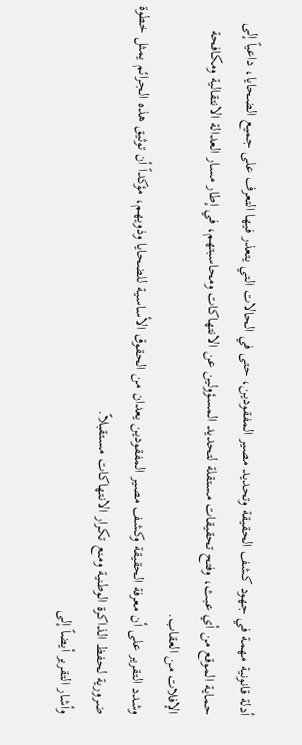أدلة قانونية مهمة في جهود كشف الحقيقة وتحديد مصير المفقودين، حتى في الحالات التي يتعذر فيها التعرف على جميع الضحايا، داعياً إلى حماية الموقع من أي عبث، وفتح تحقيقات مستقلة لتحديد المسؤولين عن الانتهاكات ومحاسبتهم، في إطار مسار العدالة الانتقالية ومكافحة الإفلات من العقاب.
وشدد التقرير على أن معرفة الحقيقة وكشف مصير المفقودين يعدان من الحقوق الأساسية للضحايا وذويهم، مؤكداً أن توثيق هذه الجرائم يمثل خطوة ضرورية لحفظ الذاكرة الوطنية ومنع تكرار الانتهاكات مستقبلاً.
وأشار التقرير أيضاً إلى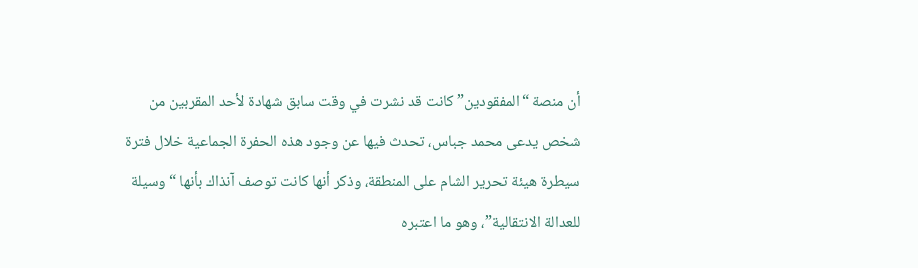أن منصة “المفقودين” كانت قد نشرت في وقت سابق شهادة لأحد المقربين من شخص يدعى محمد جباس، تحدث فيها عن وجود هذه الحفرة الجماعية خلال فترة سيطرة هيئة تحرير الشام على المنطقة، وذكر أنها كانت توصف آنذاك بأنها “وسيلة للعدالة الانتقالية”، وهو ما اعتبره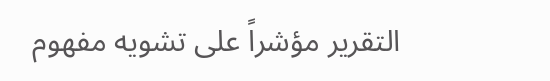التقرير مؤشراً على تشويه مفهوم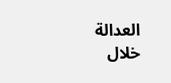العدالة خلال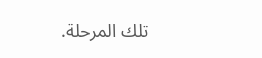تلك المرحلة.